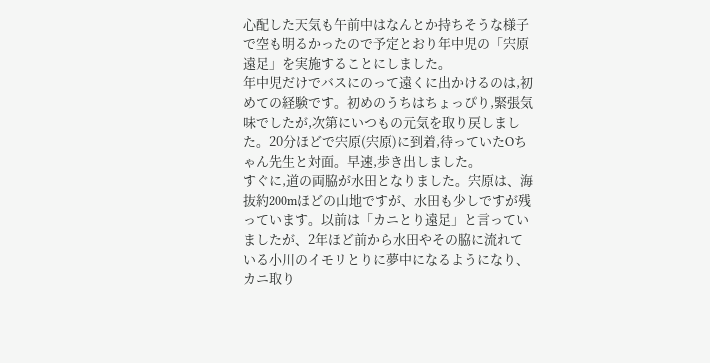心配した天気も午前中はなんとか持ちそうな様子で空も明るかったので予定とおり年中児の「宍原遠足」を実施することにしました。
年中児だけでバスにのって遠くに出かけるのは,初めての経験です。初めのうちはちょっぴり,緊張気味でしたが,次第にいつもの元気を取り戻しました。20分ほどで宍原(宍原)に到着,待っていたOちゃん先生と対面。早速,歩き出しました。
すぐに,道の両脇が水田となりました。宍原は、海抜約200mほどの山地ですが、水田も少しですが残っています。以前は「カニとり遠足」と言っていましたが、2年ほど前から水田やその脇に流れている小川のイモリとりに夢中になるようになり、カニ取り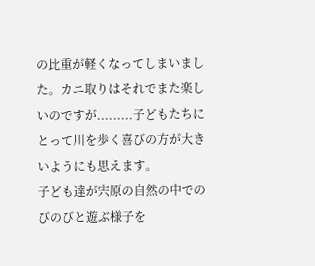の比重が軽くなってしまいました。カニ取りはそれでまた楽しいのですが.........子どもたちにとって川を歩く喜びの方が大きいようにも思えます。
子ども達が宍原の自然の中でのびのびと遊ぶ様子を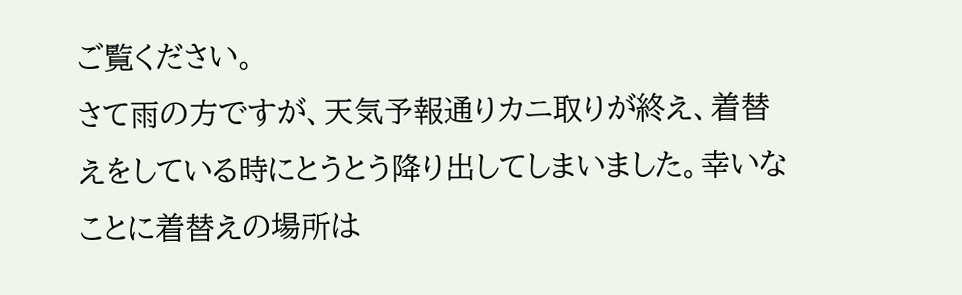ご覧ください。
さて雨の方ですが、天気予報通りカニ取りが終え、着替えをしている時にとうとう降り出してしまいました。幸いなことに着替えの場所は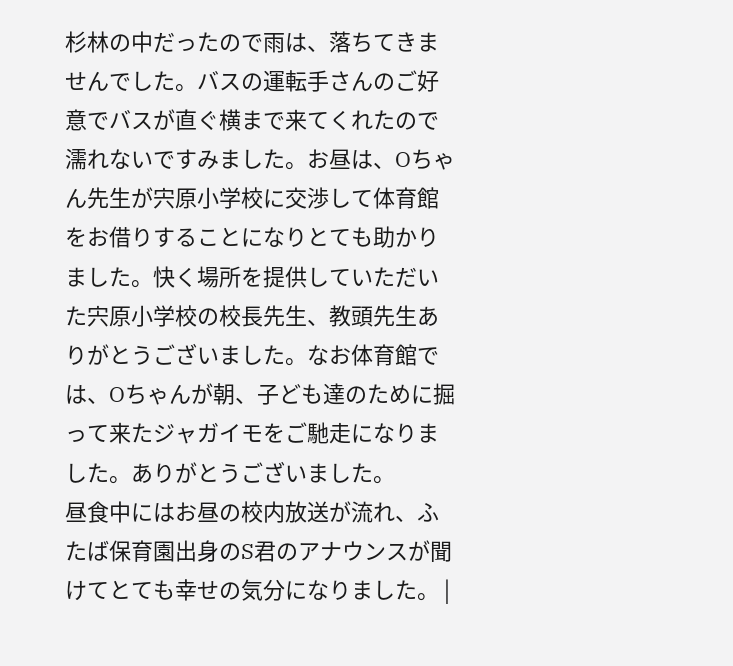杉林の中だったので雨は、落ちてきませんでした。バスの運転手さんのご好意でバスが直ぐ横まで来てくれたので濡れないですみました。お昼は、Oちゃん先生が宍原小学校に交渉して体育館をお借りすることになりとても助かりました。快く場所を提供していただいた宍原小学校の校長先生、教頭先生ありがとうございました。なお体育館では、Oちゃんが朝、子ども達のために掘って来たジャガイモをご馳走になりました。ありがとうございました。
昼食中にはお昼の校内放送が流れ、ふたば保育園出身のS君のアナウンスが聞けてとても幸せの気分になりました。 |